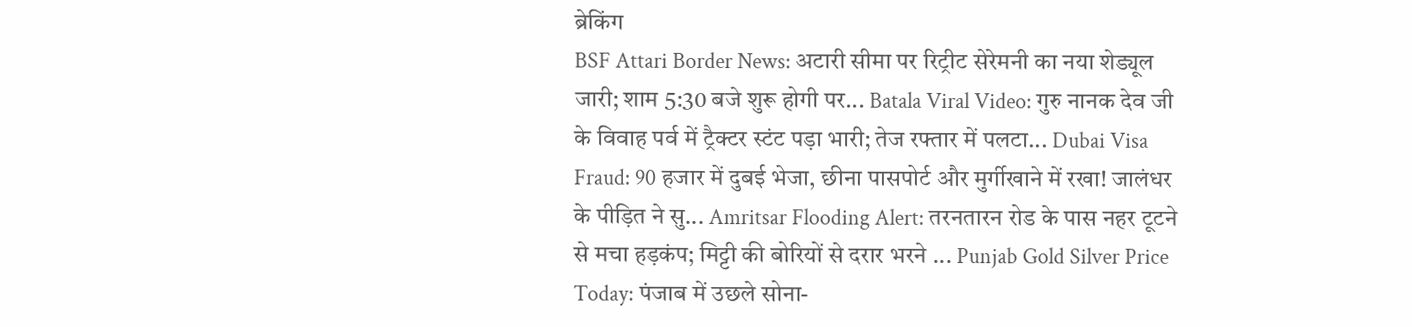ब्रेकिंग
BSF Attari Border News: अटारी सीमा पर रिट्रीट सेरेमनी का नया शेड्यूल जारी; शाम 5:30 बजे शुरू होगी पर... Batala Viral Video: गुरु नानक देव जी के विवाह पर्व में ट्रैक्टर स्टंट पड़ा भारी; तेज रफ्तार में पलटा... Dubai Visa Fraud: 90 हजार में दुबई भेजा, छीना पासपोर्ट और मुर्गीखाने में रखा! जालंधर के पीड़ित ने सु... Amritsar Flooding Alert: तरनतारन रोड के पास नहर टूटने से मचा हड़कंप; मिट्टी की बोरियों से दरार भरने ... Punjab Gold Silver Price Today: पंजाब में उछले सोना-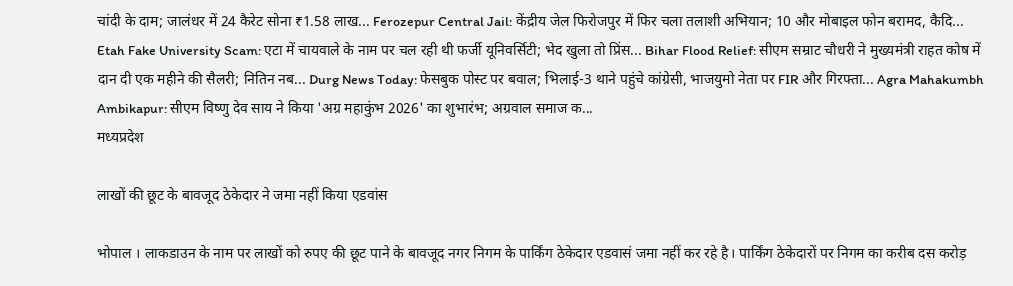चांदी के दाम; जालंधर में 24 कैरेट सोना ₹1.58 लाख... Ferozepur Central Jail: केंद्रीय जेल फिरोजपुर में फिर चला तलाशी अभियान; 10 और मोबाइल फोन बरामद, कैदि... Etah Fake University Scam: एटा में चायवाले के नाम पर चल रही थी फर्जी यूनिवर्सिटी; भेद खुला तो प्रिंस... Bihar Flood Relief: सीएम सम्राट चौधरी ने मुख्यमंत्री राहत कोष में दान दी एक महीने की सैलरी; नितिन नब... Durg News Today: फेसबुक पोस्ट पर बवाल; भिलाई-3 थाने पहुंचे कांग्रेसी, भाजयुमो नेता पर FIR और गिरफ्ता... Agra Mahakumbh Ambikapur: सीएम विष्णु देव साय ने किया 'अग्र महाकुंभ 2026' का शुभारंभ; अग्रवाल समाज क...
मध्यप्रदेश

लाखों की छूट के बावजूद ठेकेदार ने जमा नहीं किया एडवांस

भोपाल । लाकडाउन के नाम पर लाखों को रुपए की छूट पाने के बावजूद नगर निगम के पार्किंग ठेकेदार एडवासं जमा नहीं कर रहे है। पार्किंग ठेकेदारों पर निगम का करीब दस करोड़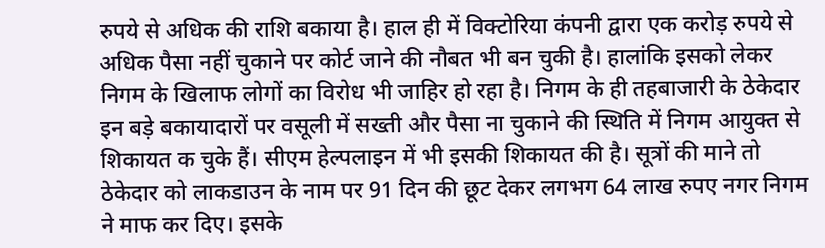रुपये से अधिक की राशि बकाया है। हाल ही में विक्टोरिया कंपनी द्वारा एक करोड़ रुपये से अधिक पैसा नहीं चुकाने पर कोर्ट जाने की नौबत भी बन चुकी है। हालांकि इसको लेकर निगम के खिलाफ लोगों का विरोध भी जाहिर हो रहा है। निगम के ही तहबाजारी के ठेकेदार इन बड़े बकायादारों पर वसूली में सख्ती और पैसा ना चुकाने की स्थिति में निगम आयुक्त से शिकायत क चुके हैं। सीएम हेल्पलाइन में भी इसकी शिकायत की है। सूत्रों की माने तो ठेकेदार को लाकडाउन के नाम पर 91 दिन की छूट देकर लगभग 64 लाख रुपए नगर निगम ने माफ कर दिए। इसके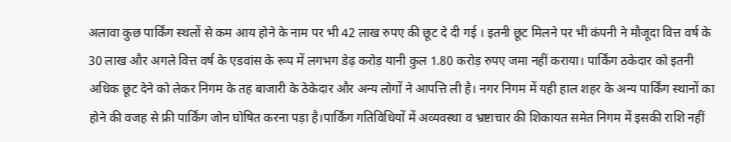अलावा कुछ पार्किंग स्थलों से कम आय होने के नाम पर भी 42 लाख रुपए की छूट दे दी गई । इतनी छूट मिलने पर भी कंपनी ने मौजूदा वित्त वर्ष के 30 लाख और अगले वित्त वर्ष के एडवांस के रूप में लगभग डेढ़ करोड़ यानी कुल 1.80 करोड़ रुपए जमा नहीं कराया। पार्किंग ठकेदार को इतनी अधिक छूट देने को लेकर निगम के तह बाजारी के ठेकेदार और अन्य लोगों ने आपत्ति ली है। नगर निगम में यही हाल शहर के अन्य पार्किंग स्थानों का होने की वजह से फ्री पार्किंग जोन घोषित करना पड़ा है।पार्किंग गतिविधियों में अव्यवस्था व भ्रष्टाचार की शिकायत समेत निगम में इसकी राशि नहीं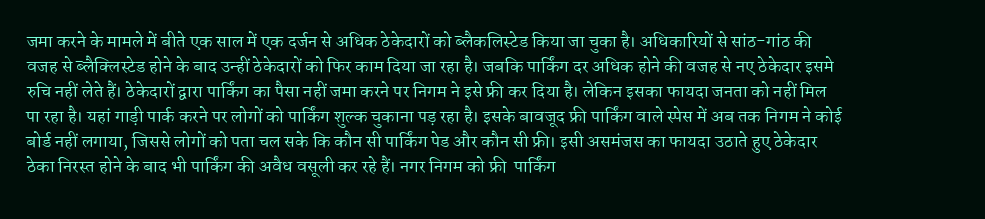जमा करने के मामले में बीते एक साल में एक दर्जन से अधिक ठेकेदारों को ब्लैकलिस्टेड किया जा चुका है। अधिकारियों से सांठ-गांठ की वजह से ब्लैक्लिस्टेड होने के बाद उन्हीं ठेकेदारों को फिर काम दिया जा रहा है। जबकि पार्किंग दर अधिक होने की वजह से नए ठेकेदार इसमे रुचि नहीं लेते हैं। ठेकेदारों द्वारा पार्किंग का पैसा नहीं जमा करने पर निगम ने इसे फ्री कर दिया है। लेकिन इसका फायदा जनता को नहीं मिल पा रहा है। यहां गाड़ी पार्क करने पर लोगों को पार्किंग शुल्क चुकाना पड़ रहा है। इसके बावजूद फ्री पार्किंग वाले स्पेस में अब तक निगम ने कोई बोर्ड नहीं लगाया, जिससे लोगों को पता चल सके कि कौन सी पार्किंग पेड और कौन सी फ्री। इसी असमंजस का फायदा उठाते हुए ठेकेदार ठेका निरस्त होने के बाद भी पार्किंग की अवैध वसूली कर रहे हैं। नगर निगम को फ्री  पार्किंग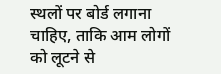स्थलों पर बोर्ड लगाना चाहिए, ताकि आम लोगों को लूटने से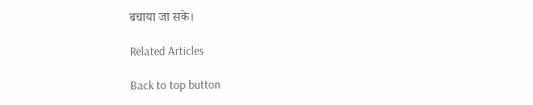बचाया जा सके।

Related Articles

Back to top button